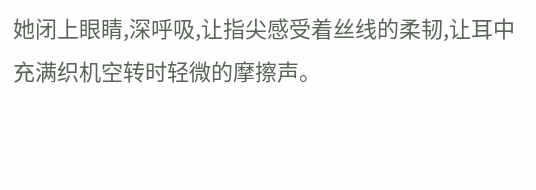她闭上眼睛,深呼吸,让指尖感受着丝线的柔韧,让耳中充满织机空转时轻微的摩擦声。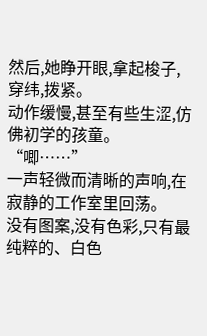然后,她睁开眼,拿起梭子,穿纬,拨紧。
动作缓慢,甚至有些生涩,仿佛初学的孩童。
“唧……”
一声轻微而清晰的声响,在寂静的工作室里回荡。
没有图案,没有色彩,只有最纯粹的、白色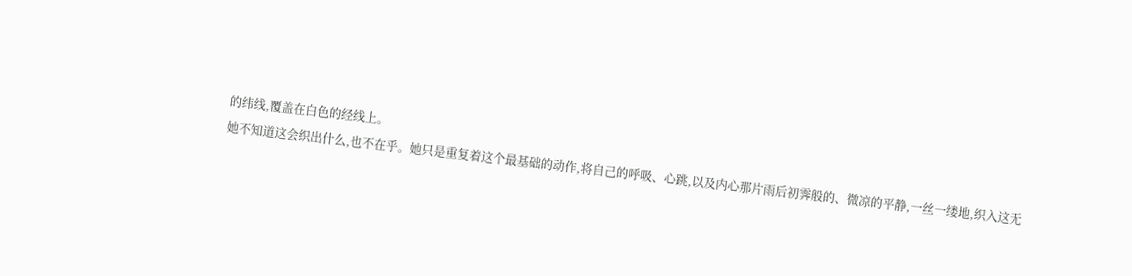的纬线,覆盖在白色的经线上。
她不知道这会织出什么,也不在乎。她只是重复着这个最基础的动作,将自己的呼吸、心跳,以及内心那片雨后初霁般的、微凉的平静,一丝一缕地,织入这无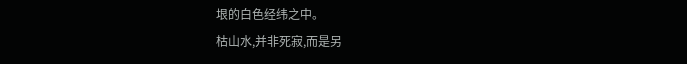垠的白色经纬之中。
枯山水,并非死寂,而是另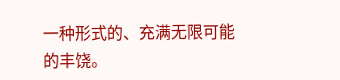一种形式的、充满无限可能的丰饶。